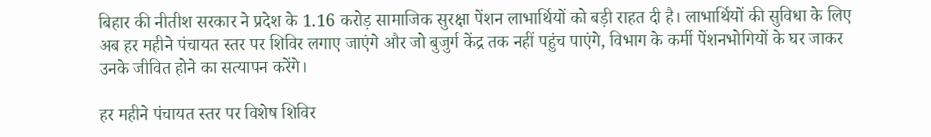बिहार की नीतीश सरकार ने प्रदेश के 1.16 करोड़ सामाजिक सुरक्षा पेंशन लाभार्थियों को बड़ी राहत दी है। लाभार्थियों की सुविधा के लिए अब हर महीने पंचायत स्तर पर शिविर लगाए जाएंगे और जो बुजुर्ग केंद्र तक नहीं पहुंच पाएंगे, विभाग के कर्मी पेंशनभोगियों के घर जाकर उनके जीवित होने का सत्यापन करेंगे।

हर महीने पंचायत स्तर पर विशेष शिविर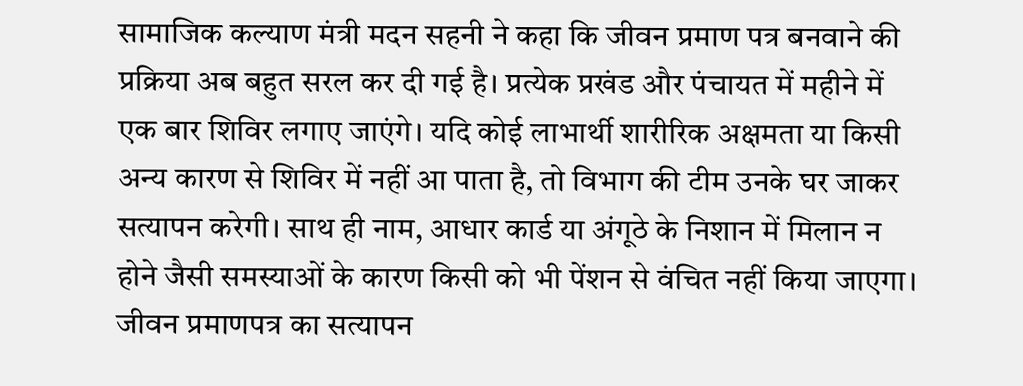सामाजिक कल्याण मंत्री मदन सहनी ने कहा कि जीवन प्रमाण पत्र बनवाने की प्रक्रिया अब बहुत सरल कर दी गई है। प्रत्येक प्रखंड और पंचायत में महीने में एक बार शिविर लगाए जाएंगे। यदि कोई लाभार्थी शारीरिक अक्षमता या किसी अन्य कारण से शिविर में नहीं आ पाता है, तो विभाग की टीम उनके घर जाकर सत्यापन करेगी। साथ ही नाम, आधार कार्ड या अंगूठे के निशान में मिलान न होने जैसी समस्याओं के कारण किसी को भी पेंशन से वंचित नहीं किया जाएगा।
जीवन प्रमाणपत्र का सत्यापन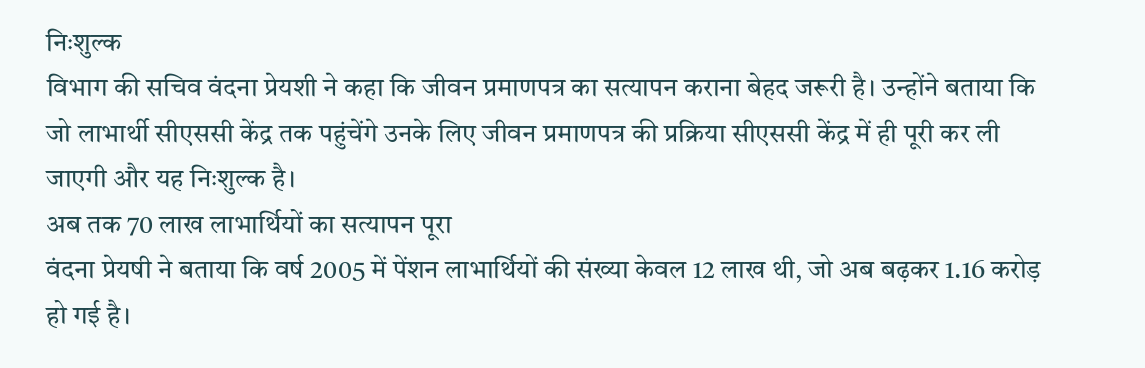निःशुल्क
विभाग की सचिव वंदना प्रेयशी ने कहा कि जीवन प्रमाणपत्र का सत्यापन कराना बेहद जरूरी है। उन्होंने बताया कि जो लाभार्थी सीएससी केंद्र तक पहुंचेंगे उनके लिए जीवन प्रमाणपत्र की प्रक्रिया सीएससी केंद्र में ही पूरी कर ली जाएगी और यह निःशुल्क है।
अब तक 70 लाख लाभार्थियों का सत्यापन पूरा
वंदना प्रेयषी ने बताया कि वर्ष 2005 में पेंशन लाभार्थियों की संख्या केवल 12 लाख थी, जो अब बढ़कर 1.16 करोड़ हो गई है।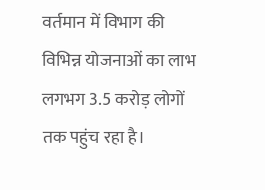वर्तमान में विभाग की विभिन्न योजनाओं का लाभ लगभग 3.5 करोड़ लोगों तक पहुंच रहा है।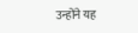उन्होंने यह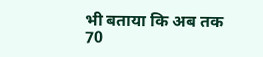भी बताया कि अब तक 70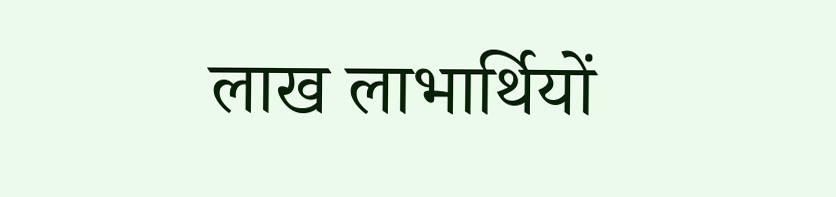लाख लाभार्थियों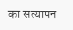का सत्यापन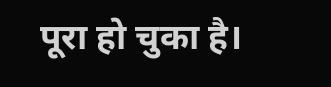पूरा हो चुका है।